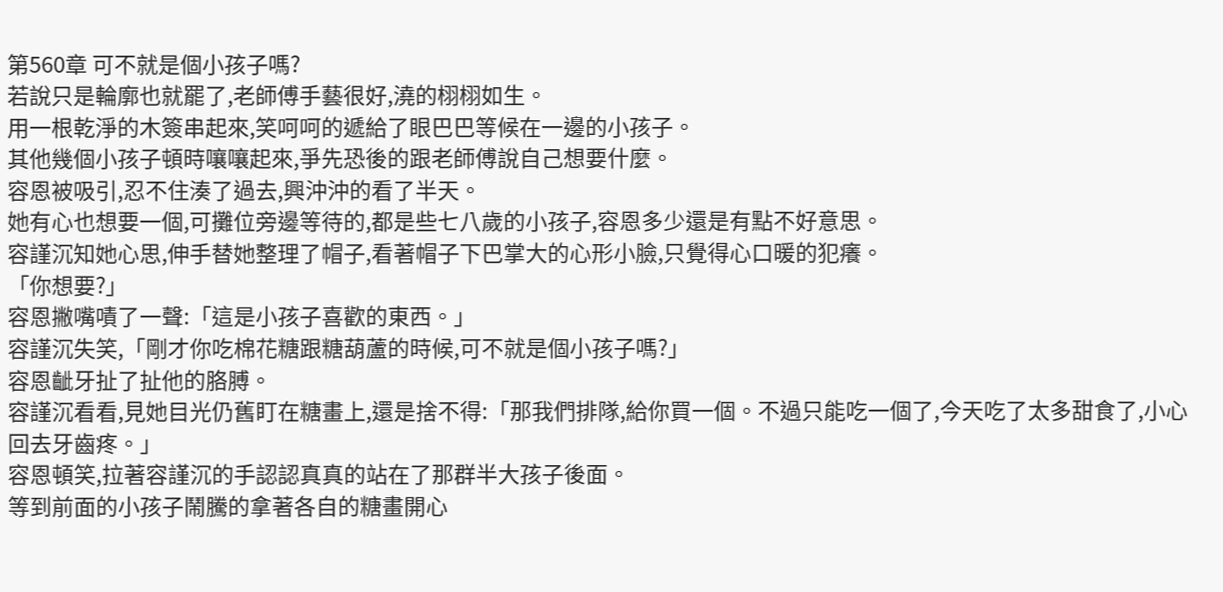第560章 可不就是個小孩子嗎?
若說只是輪廓也就罷了,老師傅手藝很好,澆的栩栩如生。
用一根乾淨的木簽串起來,笑呵呵的遞給了眼巴巴等候在一邊的小孩子。
其他幾個小孩子頓時嚷嚷起來,爭先恐後的跟老師傅說自己想要什麼。
容恩被吸引,忍不住湊了過去,興沖沖的看了半天。
她有心也想要一個,可攤位旁邊等待的,都是些七八歲的小孩子,容恩多少還是有點不好意思。
容謹沉知她心思,伸手替她整理了帽子,看著帽子下巴掌大的心形小臉,只覺得心口暖的犯癢。
「你想要?」
容恩撇嘴嘖了一聲:「這是小孩子喜歡的東西。」
容謹沉失笑,「剛才你吃棉花糖跟糖葫蘆的時候,可不就是個小孩子嗎?」
容恩齜牙扯了扯他的胳膊。
容謹沉看看,見她目光仍舊盯在糖畫上,還是捨不得:「那我們排隊,給你買一個。不過只能吃一個了,今天吃了太多甜食了,小心回去牙齒疼。」
容恩頓笑,拉著容謹沉的手認認真真的站在了那群半大孩子後面。
等到前面的小孩子鬧騰的拿著各自的糖畫開心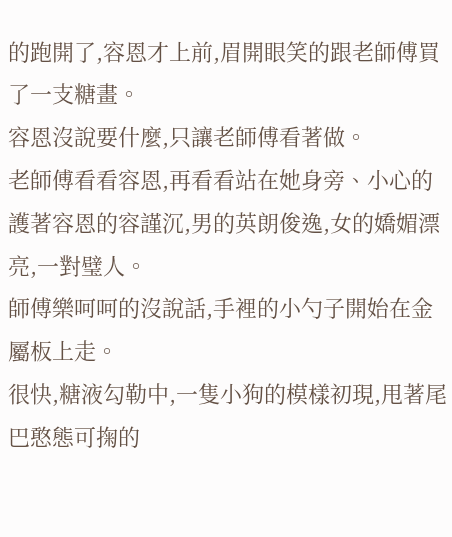的跑開了,容恩才上前,眉開眼笑的跟老師傅買了一支糖畫。
容恩沒說要什麼,只讓老師傅看著做。
老師傅看看容恩,再看看站在她身旁、小心的護著容恩的容謹沉,男的英朗俊逸,女的嬌媚漂亮,一對璧人。
師傅樂呵呵的沒說話,手裡的小勺子開始在金屬板上走。
很快,糖液勾勒中,一隻小狗的模樣初現,甩著尾巴憨態可掬的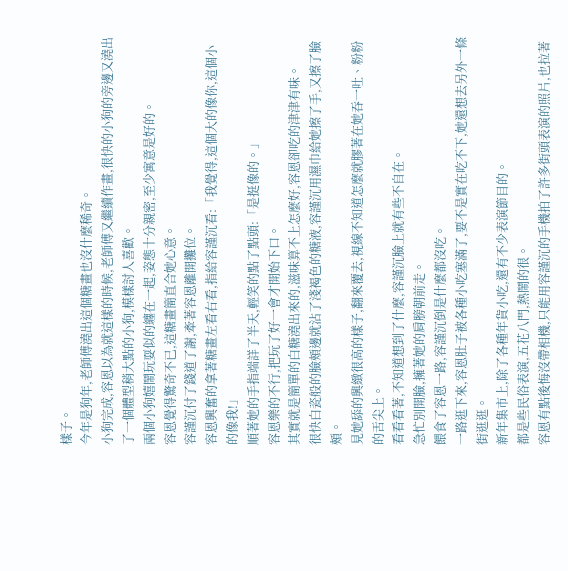樣子。
今年是狗年,老師傅澆出這個糖畫也沒什麼稀奇。
小狗完成,容恩以為就這樣的時候,老師傅又繼續作畫,很快的小狗的旁邊又澆出了一個體型稍大點的小狗,模樣討人喜歡。
兩個小狗嬉鬧玩耍似的纏在一起,姿態十分親密,至少寓意是好的。
容恩覺得驚奇不已,這糖畫簡直合她心意。
容謹沉付了錢道了謝,牽著容恩離開攤位。
容恩興奮的拿著糖畫左看右看,指給容謹沉看:「我覺得,這個大的像你,這個小的像我!」
順著她的手指端詳了半天,輕笑的點了點頭:「是挺像的。」
容恩樂的不行,把玩了好一會才開始下口。
其實就是簡單的白糖澆出來的,滋味算不上怎麼好,容恩卻吃的津津有味。
很快白瓷般的臉頰邊就沾了淺褐色的糖液,容謹沉用濕巾給她擦了手,又擦了臉頰。
見她舔的興緻很高的樣子,翻來覆去,視線不知道怎麼就膠著在她吞一吐、粉粉的舌尖上。
看看看著,不知道想到了什麼,容謹沉臉上就有些不自在。
急忙別開臉,擁著她的肩膀朝前走。
餵食了容恩一路,容謹沉倒是什麼都沒吃。
一路逛下來,容恩肚子被各種小吃塞滿了,要不是實在吃不下,她還想去另外一條街逛逛。
新年集市上,除了各種年貨小吃,還有不少表演節目的。
都是些民俗表演,五花八門,熱鬧的很。
容恩有點後悔沒帶相機,只能用容謹沉的手機拍了許多街頭表演的照片,也拉著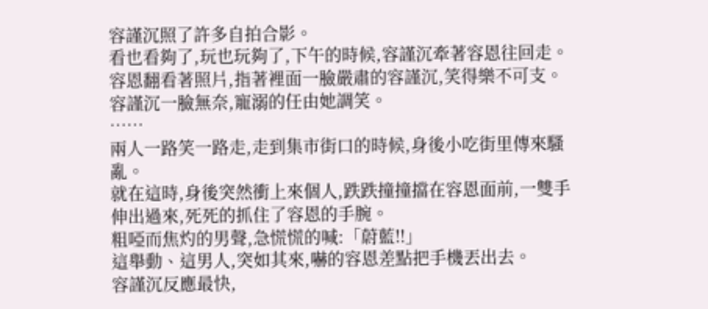容謹沉照了許多自拍合影。
看也看夠了,玩也玩夠了,下午的時候,容謹沉牽著容恩往回走。
容恩翻看著照片,指著裡面一臉嚴肅的容謹沉,笑得樂不可支。
容謹沉一臉無奈,寵溺的任由她調笑。
……
兩人一路笑一路走,走到集市街口的時候,身後小吃街里傳來騷亂。
就在這時,身後突然衝上來個人,跌跌撞撞擋在容恩面前,一雙手伸出過來,死死的抓住了容恩的手腕。
粗啞而焦灼的男聲,急慌慌的喊:「蔚藍!!」
這舉動、這男人,突如其來,嚇的容恩差點把手機丟出去。
容謹沉反應最快,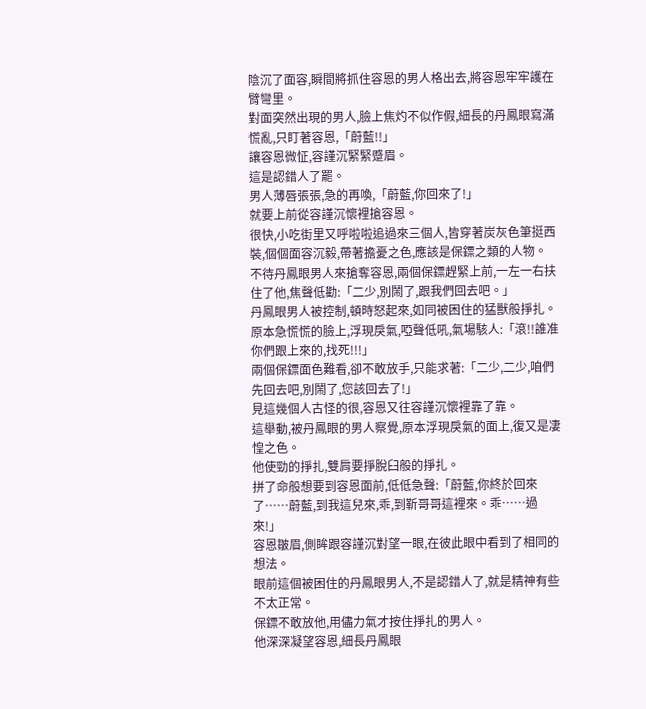陰沉了面容,瞬間將抓住容恩的男人格出去,將容恩牢牢護在臂彎里。
對面突然出現的男人,臉上焦灼不似作假,細長的丹鳳眼寫滿慌亂,只盯著容恩,「蔚藍!!」
讓容恩微怔,容謹沉緊緊蹙眉。
這是認錯人了罷。
男人薄唇張張,急的再喚,「蔚藍,你回來了!」
就要上前從容謹沉懷裡搶容恩。
很快,小吃街里又呼啦啦追過來三個人,皆穿著炭灰色筆挺西裝,個個面容沉毅,帶著擔憂之色,應該是保鏢之類的人物。
不待丹鳳眼男人來搶奪容恩,兩個保鏢趕緊上前,一左一右扶住了他,焦聲低勸:「二少,別鬧了,跟我們回去吧。」
丹鳳眼男人被控制,頓時怒起來,如同被困住的猛獸般掙扎。
原本急慌慌的臉上,浮現戾氣,啞聲低吼,氣場駭人:「滾!!誰准你們跟上來的,找死!!!」
兩個保鏢面色難看,卻不敢放手,只能求著:「二少,二少,咱們先回去吧,別鬧了,您該回去了!」
見這幾個人古怪的很,容恩又往容謹沉懷裡靠了靠。
這舉動,被丹鳳眼的男人察覺,原本浮現戾氣的面上,復又是凄惶之色。
他使勁的掙扎,雙肩要掙脫臼般的掙扎。
拼了命般想要到容恩面前,低低急聲:「蔚藍,你終於回來了……蔚藍,到我這兒來,乖,到靳哥哥這裡來。乖……過來!」
容恩皺眉,側眸跟容謹沉對望一眼,在彼此眼中看到了相同的想法。
眼前這個被困住的丹鳳眼男人,不是認錯人了,就是精神有些不太正常。
保鏢不敢放他,用儘力氣才按住掙扎的男人。
他深深凝望容恩,細長丹鳳眼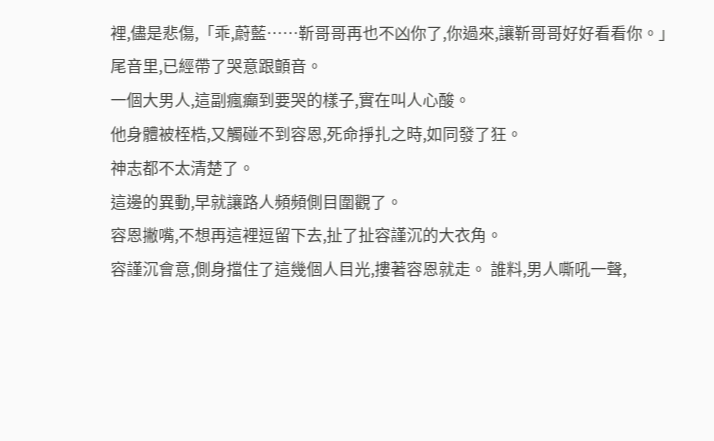裡,儘是悲傷,「乖,蔚藍……靳哥哥再也不凶你了,你過來,讓靳哥哥好好看看你。」
尾音里,已經帶了哭意跟顫音。
一個大男人,這副瘋癲到要哭的樣子,實在叫人心酸。
他身體被桎梏,又觸碰不到容恩,死命掙扎之時,如同發了狂。
神志都不太清楚了。
這邊的異動,早就讓路人頻頻側目圍觀了。
容恩撇嘴,不想再這裡逗留下去,扯了扯容謹沉的大衣角。
容謹沉會意,側身擋住了這幾個人目光,摟著容恩就走。 誰料,男人嘶吼一聲,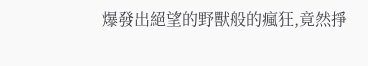爆發出絕望的野獸般的瘋狂,竟然掙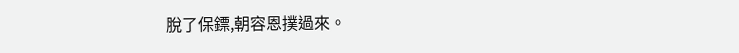脫了保鏢,朝容恩撲過來。